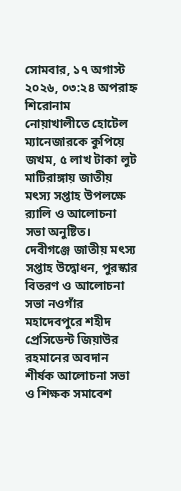সোমবার, ১৭ অগাস্ট ২০২৬, ০৩:২৪ অপরাহ্ন
শিরোনাম
নোয়াখালীতে হোটেল ম্যানেজারকে কুপিয়ে জখম, ৫ লাখ টাকা লুট মাটিরাঙ্গায় জাতীয় মৎস্য সপ্তাহ উপলক্ষে র‍্যালি ও আলোচনা সভা অনুষ্টিত। দেবীগঞ্জে জাতীয় মৎস্য সপ্তাহ উদ্বোধন, পুরস্কার বিতরণ ও আলোচনা সভা নওগাঁর মহাদেবপুরে শহীদ প্রেসিডেন্ট জিয়াউর রহমানের অবদান শীর্ষক আলোচনা সভা ও শিক্ষক সমাবেশ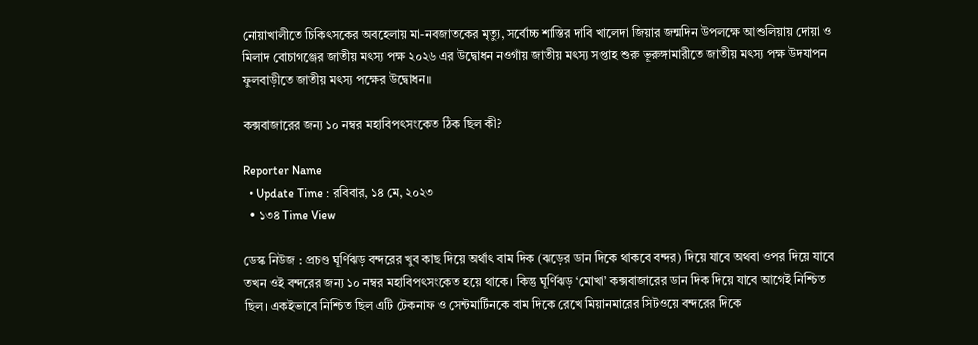নোয়াখালীতে চিকিৎসকের অবহেলায় মা-নবজাতকের মৃত্যু, সর্বোচ্চ শাস্তির দাবি খালেদা জিয়ার জন্মদিন উপলক্ষে আশুলিয়ায় দোয়া ও মিলাদ বোচাগঞ্জের জাতীয় মৎস্য পক্ষ ২০২৬ এর উদ্বোধন নওগাঁয় জাতীয় মৎস্য সপ্তাহ শুরু ভূরুঙ্গামারীতে জাতীয় মৎস্য পক্ষ উদযাপন ফুলবাড়ীতে জাতীয় মৎস্য পক্ষের উদ্বোধন॥

কক্সবাজারের জন্য ১০ নম্বর মহাবিপৎসংকেত ঠিক ছিল কী?

Reporter Name
  • Update Time : রবিবার, ১৪ মে, ২০২৩
  • ১৩৪ Time View

ডেস্ক নিউজ : প্রচণ্ড ঘূর্ণিঝড় বন্দরের খুব কাছ দিয়ে অর্থাৎ বাম দিক (ঝড়ের ডান দিকে থাকবে বন্দর) দিয়ে যাবে অথবা ওপর দিয়ে যাবে তখন ওই বন্দরের জন্য ১০ নম্বর মহাবিপৎসংকেত হয়ে থাকে। কিন্তু ঘূর্ণিঝড় ‘মোখা’ কক্সবাজারের ডান দিক দিয়ে যাবে আগেই নিশ্চিত ছিল। একইভাবে নিশ্চিত ছিল এটি টেকনাফ ও সেন্টমার্টিনকে বাম দিকে রেখে মিয়ানমারের সিটওয়ে বন্দরের দিকে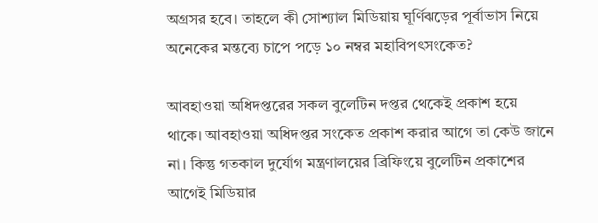অগ্রসর হবে। তাহলে কী সোশ্যাল মিডিয়ায় ঘূর্ণিঝড়ের পূর্বাভাস নিয়ে অনেকের মন্তব্যে চাপে পড়ে ১০ নম্বর মহাবিপৎসংকেত?

আবহাওয়া অধিদপ্তরের সকল বুলেটিন দপ্তর থেকেই প্রকাশ হয়ে থাকে। আবহাওয়া অধিদপ্তর সংকেত প্রকাশ করার আগে তা কেউ জানে না। কিন্তু গতকাল দুর্যোগ মন্ত্রণালয়ের ব্রিফিংয়ে বুলেটিন প্রকাশের আগেই মিডিয়ার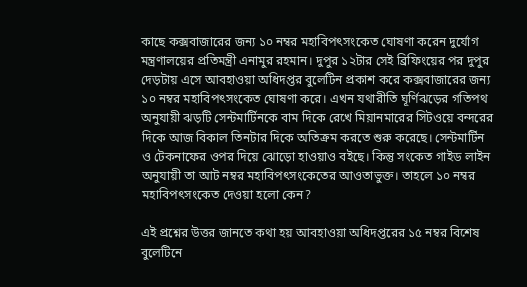কাছে কক্সবাজারের জন্য ১০ নম্বর মহাবিপৎসংকেত ঘোষণা করেন দুর্যোগ মন্ত্রণালয়ের প্রতিমন্ত্রী এনামুর রহমান। দুপুর ১২টার সেই ব্রিফিংয়ের পর দুপুর দেড়টায় এসে আবহাওয়া অধিদপ্তর বুলেটিন প্রকাশ করে কক্সবাজারের জন্য ১০ নম্বর মহাবিপৎসংকেত ঘোষণা করে। এখন যথারীতি ঘূর্ণিঝড়ের গতিপথ অনুযায়ী ঝড়টি সেন্টমার্টিনকে বাম দিকে রেখে মিয়ানমারের সিটওয়ে বন্দরের দিকে আজ বিকাল তিনটার দিকে অতিক্রম করতে শুরু করেছে। সেন্টমার্টিন ও টেকনাফের ওপর দিয়ে ঝোড়ো হাওয়াও বইছে। কিন্তু সংকেত গাইড লাইন অনুযায়ী তা আট নম্বর মহাবিপৎসংকেতের আওতাভুক্ত। তাহলে ১০ নম্বর মহাবিপৎসংকেত দেওয়া হলো কেন?

এই প্রশ্নের উত্তর জানতে কথা হয় আবহাওয়া অধিদপ্তরের ১৫ নম্বর বিশেষ বুলেটিনে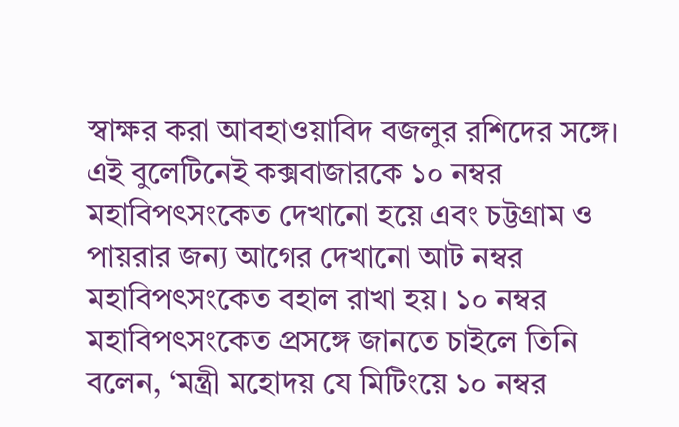স্বাক্ষর করা আবহাওয়াবিদ বজলুর রশিদের সঙ্গে। এই বুলেটিনেই কক্সবাজারকে ১০ নম্বর মহাবিপৎসংকেত দেখানো হয়ে এবং চট্টগ্রাম ও পায়রার জন্য আগের দেখানো আট নম্বর মহাবিপৎসংকেত বহাল রাখা হয়। ১০ নম্বর মহাবিপৎসংকেত প্রসঙ্গে জানতে চাইলে তিনি বলেন, ‘মন্ত্রী মহোদয় যে মিটিংয়ে ১০ নম্বর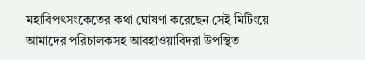মহাবিপৎসংকেতের কথা ঘোষণা করেছেন সেই মিটিংয়ে আমাদের পরিচালকসহ আবহাওয়াবিদরা উপস্থিত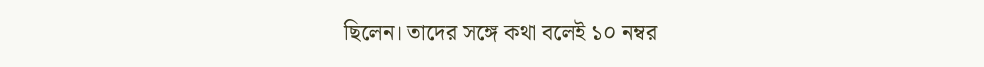ছিলেন। তাদের সঙ্গে কথা বলেই ১০ নম্বর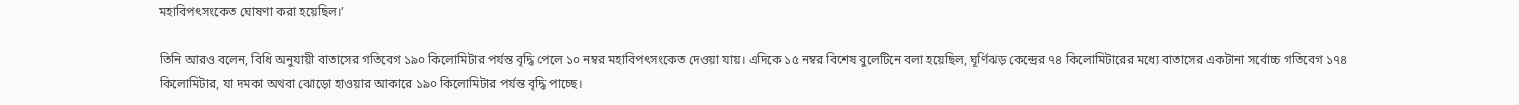মহাবিপৎসংকেত ঘোষণা করা হয়েছিল।’

তিনি আরও বলেন, বিধি অনুযায়ী বাতাসের গতিবেগ ১৯০ কিলোমিটার পর্যন্ত বৃদ্ধি পেলে ১০ নম্বর মহাবিপৎসংকেত দেওয়া যায়। এদিকে ১৫ নম্বর বিশেষ বুলেটিনে বলা হয়েছিল, ঘূর্ণিঝড় কেন্দ্রের ৭৪ কিলোমিটারের মধ্যে বাতাসের একটানা সর্বোচ্চ গতিবেগ ১৭৪ কিলোমিটার, যা দমকা অথবা ঝোড়ো হাওয়ার আকারে ১৯০ কিলোমিটার পর্যন্ত বৃদ্ধি পাচ্ছে।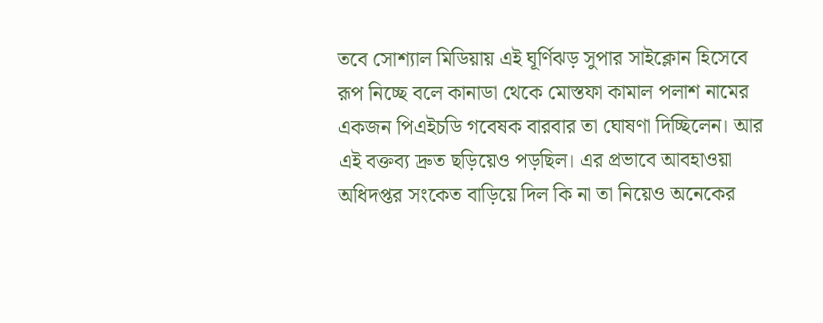তবে সোশ্যাল মিডিয়ায় এই ঘূর্ণিঝড় সুপার সাইক্লোন হিসেবে রূপ নিচ্ছে বলে কানাডা থেকে মোস্তফা কামাল পলাশ নামের একজন পিএইচডি গবেষক বারবার তা ঘোষণা দিচ্ছিলেন। আর এই বক্তব্য দ্রুত ছড়িয়েও পড়ছিল। এর প্রভাবে আবহাওয়া অধিদপ্তর সংকেত বাড়িয়ে দিল কি না তা নিয়েও অনেকের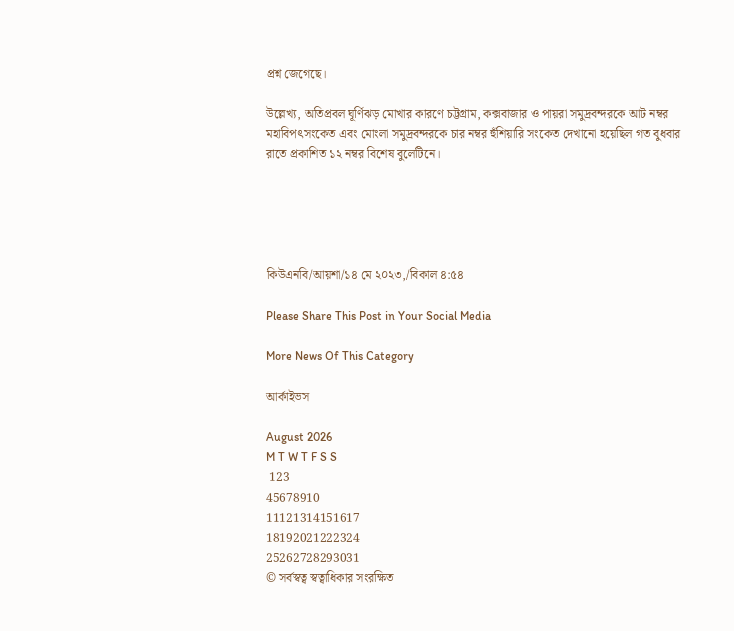প্রশ্ন জেগেছে।

উল্লেখ্য, অতিপ্রবল ঘূর্ণিঝড় মোখার কারণে চট্টগ্রাম, কক্সবাজার ও পায়রা সমুদ্রবন্দরকে আট নম্বর মহাবিপৎসংকেত এবং মোংলা সমুদ্রবন্দরকে চার নম্বর হুঁশিয়ারি সংকেত দেখানো হয়েছিল গত বুধবার রাতে প্রকাশিত ১২ নম্বর বিশেষ বুলেটিনে।





কিউএনবি/আয়শা/১৪ মে ২০২৩,/বিকাল ৪:৫৪

Please Share This Post in Your Social Media

More News Of This Category

আর্কাইভস

August 2026
M T W T F S S
 123
45678910
11121314151617
18192021222324
25262728293031
© সর্বস্বত্ব স্বত্বাধিকার সংরক্ষিত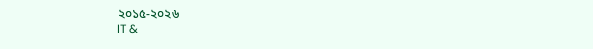২০১৫-২০২৬
IT &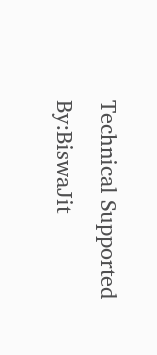Technical Supported By:BiswaJit